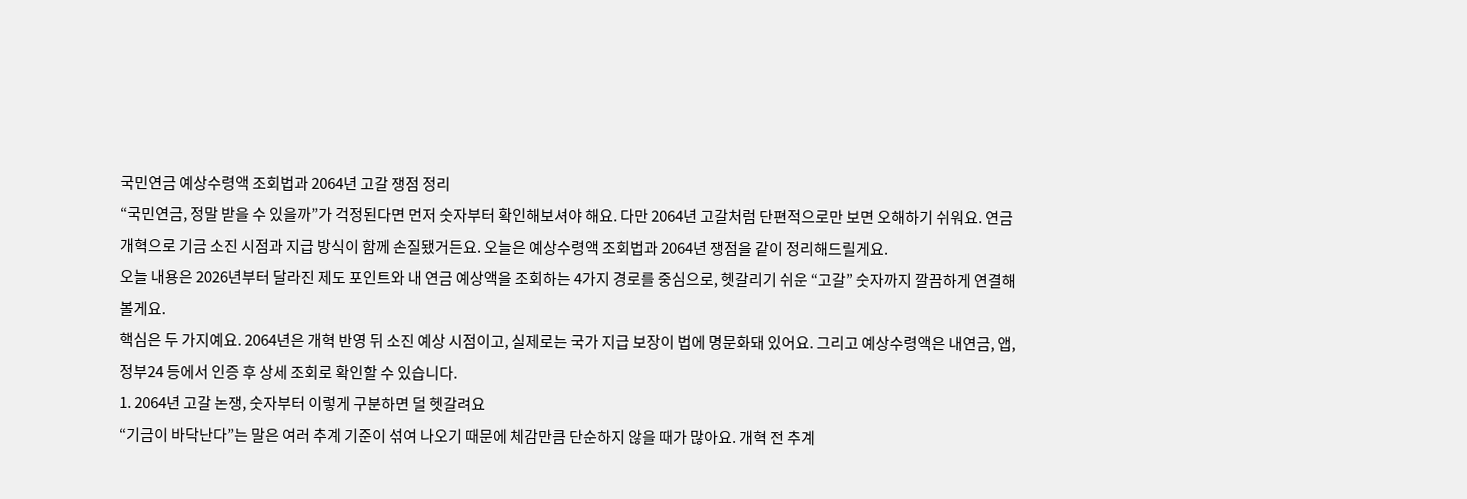국민연금 예상수령액 조회법과 2064년 고갈 쟁점 정리
“국민연금, 정말 받을 수 있을까”가 걱정된다면 먼저 숫자부터 확인해보셔야 해요. 다만 2064년 고갈처럼 단편적으로만 보면 오해하기 쉬워요. 연금개혁으로 기금 소진 시점과 지급 방식이 함께 손질됐거든요. 오늘은 예상수령액 조회법과 2064년 쟁점을 같이 정리해드릴게요.
오늘 내용은 2026년부터 달라진 제도 포인트와 내 연금 예상액을 조회하는 4가지 경로를 중심으로, 헷갈리기 쉬운 “고갈” 숫자까지 깔끔하게 연결해볼게요.
핵심은 두 가지예요. 2064년은 개혁 반영 뒤 소진 예상 시점이고, 실제로는 국가 지급 보장이 법에 명문화돼 있어요. 그리고 예상수령액은 내연금, 앱, 정부24 등에서 인증 후 상세 조회로 확인할 수 있습니다.
1. 2064년 고갈 논쟁, 숫자부터 이렇게 구분하면 덜 헷갈려요
“기금이 바닥난다”는 말은 여러 추계 기준이 섞여 나오기 때문에 체감만큼 단순하지 않을 때가 많아요. 개혁 전 추계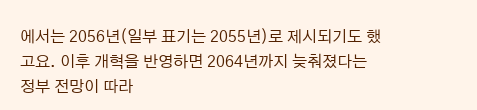에서는 2056년(일부 표기는 2055년)로 제시되기도 했고요. 이후 개혁을 반영하면 2064년까지 늦춰졌다는 정부 전망이 따라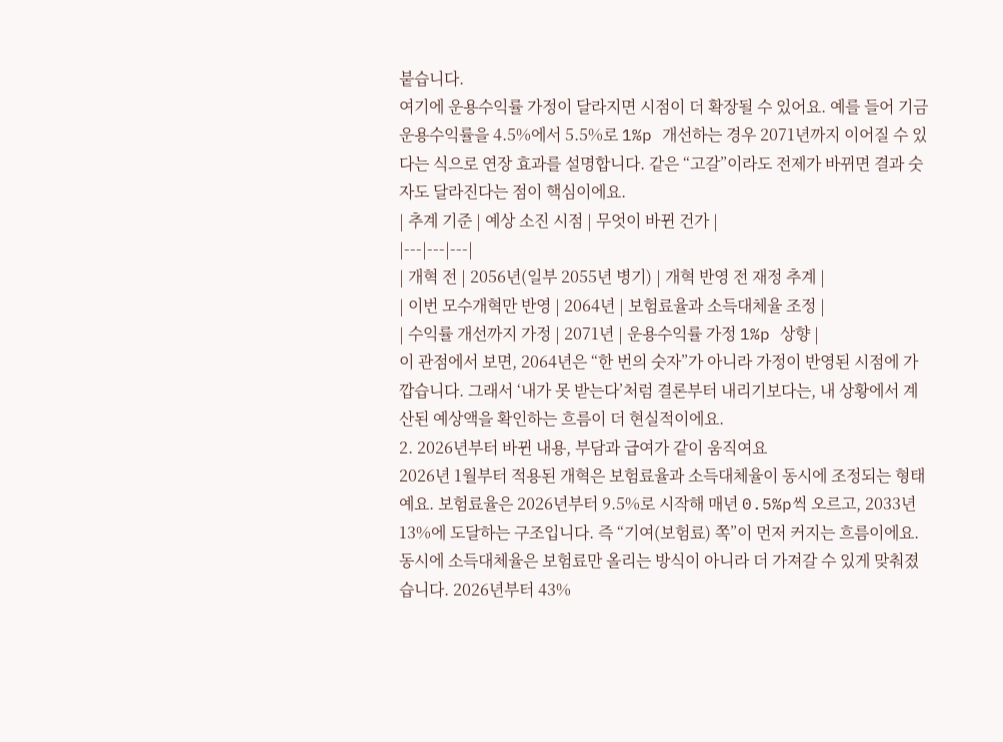붙습니다.
여기에 운용수익률 가정이 달라지면 시점이 더 확장될 수 있어요. 예를 들어 기금 운용수익률을 4.5%에서 5.5%로 1%p 개선하는 경우 2071년까지 이어질 수 있다는 식으로 연장 효과를 설명합니다. 같은 “고갈”이라도 전제가 바뀌면 결과 숫자도 달라진다는 점이 핵심이에요.
| 추계 기준 | 예상 소진 시점 | 무엇이 바뀐 건가 |
|---|---|---|
| 개혁 전 | 2056년(일부 2055년 병기) | 개혁 반영 전 재정 추계 |
| 이번 모수개혁만 반영 | 2064년 | 보험료율과 소득대체율 조정 |
| 수익률 개선까지 가정 | 2071년 | 운용수익률 가정 1%p 상향 |
이 관점에서 보면, 2064년은 “한 번의 숫자”가 아니라 가정이 반영된 시점에 가깝습니다. 그래서 ‘내가 못 받는다’처럼 결론부터 내리기보다는, 내 상황에서 계산된 예상액을 확인하는 흐름이 더 현실적이에요.
2. 2026년부터 바뀐 내용, 부담과 급여가 같이 움직여요
2026년 1월부터 적용된 개혁은 보험료율과 소득대체율이 동시에 조정되는 형태예요. 보험료율은 2026년부터 9.5%로 시작해 매년 0.5%p씩 오르고, 2033년 13%에 도달하는 구조입니다. 즉 “기여(보험료) 쪽”이 먼저 커지는 흐름이에요.
동시에 소득대체율은 보험료만 올리는 방식이 아니라 더 가져갈 수 있게 맞춰졌습니다. 2026년부터 43%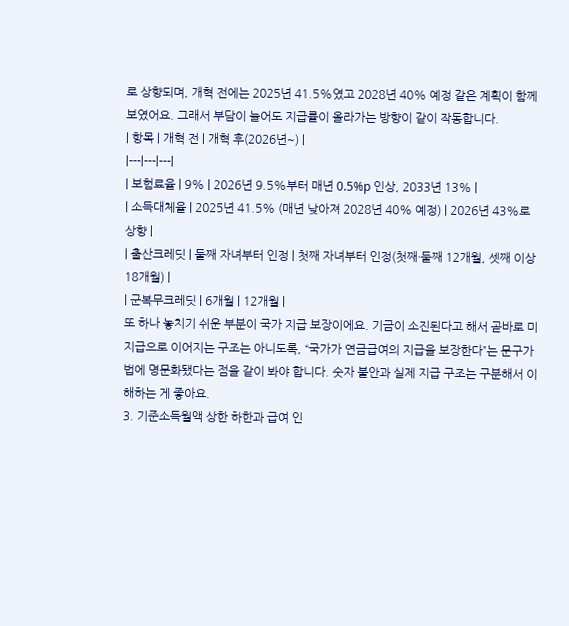로 상향되며, 개혁 전에는 2025년 41.5%였고 2028년 40% 예정 같은 계획이 함께 보였어요. 그래서 부담이 늘어도 지급률이 올라가는 방향이 같이 작동합니다.
| 항목 | 개혁 전 | 개혁 후(2026년~) |
|---|---|---|
| 보험료율 | 9% | 2026년 9.5%부터 매년 0.5%p 인상, 2033년 13% |
| 소득대체율 | 2025년 41.5% (매년 낮아져 2028년 40% 예정) | 2026년 43%로 상향 |
| 출산크레딧 | 둘째 자녀부터 인정 | 첫째 자녀부터 인정(첫째·둘째 12개월, 셋째 이상 18개월) |
| 군복무크레딧 | 6개월 | 12개월 |
또 하나 놓치기 쉬운 부분이 국가 지급 보장이에요. 기금이 소진된다고 해서 곧바로 미지급으로 이어지는 구조는 아니도록, “국가가 연금급여의 지급을 보장한다”는 문구가 법에 명문화됐다는 점을 같이 봐야 합니다. 숫자 불안과 실제 지급 구조는 구분해서 이해하는 게 좋아요.
3. 기준소득월액 상한 하한과 급여 인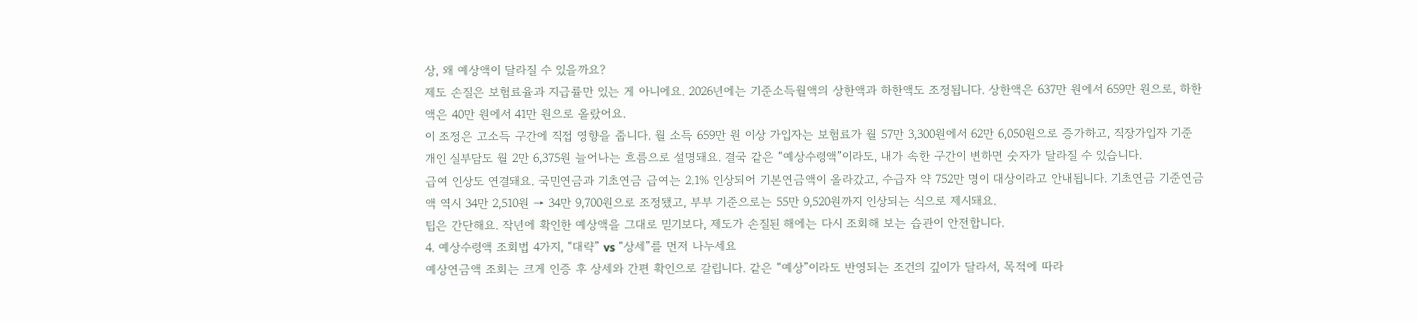상, 왜 예상액이 달라질 수 있을까요?
제도 손질은 보험료율과 지급률만 있는 게 아니에요. 2026년에는 기준소득월액의 상한액과 하한액도 조정됩니다. 상한액은 637만 원에서 659만 원으로, 하한액은 40만 원에서 41만 원으로 올랐어요.
이 조정은 고소득 구간에 직접 영향을 줍니다. 월 소득 659만 원 이상 가입자는 보험료가 월 57만 3,300원에서 62만 6,050원으로 증가하고, 직장가입자 기준 개인 실부담도 월 2만 6,375원 늘어나는 흐름으로 설명돼요. 결국 같은 “예상수령액”이라도, 내가 속한 구간이 변하면 숫자가 달라질 수 있습니다.
급여 인상도 연결돼요. 국민연금과 기초연금 급여는 2.1% 인상되어 기본연금액이 올라갔고, 수급자 약 752만 명이 대상이라고 안내됩니다. 기초연금 기준연금액 역시 34만 2,510원 → 34만 9,700원으로 조정됐고, 부부 기준으로는 55만 9,520원까지 인상되는 식으로 제시돼요.
팁은 간단해요. 작년에 확인한 예상액을 그대로 믿기보다, 제도가 손질된 해에는 다시 조회해 보는 습관이 안전합니다.
4. 예상수령액 조회법 4가지, “대략” vs “상세”를 먼저 나누세요
예상연금액 조회는 크게 인증 후 상세와 간편 확인으로 갈립니다. 같은 “예상”이라도 반영되는 조건의 깊이가 달라서, 목적에 따라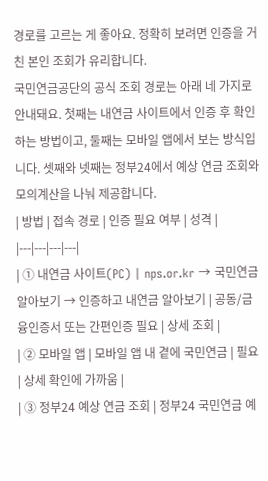경로를 고르는 게 좋아요. 정확히 보려면 인증을 거친 본인 조회가 유리합니다.
국민연금공단의 공식 조회 경로는 아래 네 가지로 안내돼요. 첫째는 내연금 사이트에서 인증 후 확인하는 방법이고, 둘째는 모바일 앱에서 보는 방식입니다. 셋째와 넷째는 정부24에서 예상 연금 조회와 모의계산을 나눠 제공합니다.
| 방법 | 접속 경로 | 인증 필요 여부 | 성격 |
|---|---|---|---|
| ① 내연금 사이트(PC) | nps.or.kr → 국민연금 알아보기 → 인증하고 내연금 알아보기 | 공동/금융인증서 또는 간편인증 필요 | 상세 조회 |
| ② 모바일 앱 | 모바일 앱 내 곁에 국민연금 | 필요 | 상세 확인에 가까움 |
| ③ 정부24 예상 연금 조회 | 정부24 국민연금 예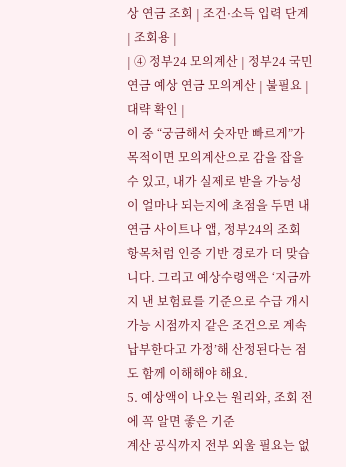상 연금 조회 | 조건·소득 입력 단계 | 조회용 |
| ④ 정부24 모의계산 | 정부24 국민연금 예상 연금 모의계산 | 불필요 | 대략 확인 |
이 중 “궁금해서 숫자만 빠르게”가 목적이면 모의계산으로 감을 잡을 수 있고, 내가 실제로 받을 가능성이 얼마나 되는지에 초점을 두면 내연금 사이트나 앱, 정부24의 조회 항목처럼 인증 기반 경로가 더 맞습니다. 그리고 예상수령액은 ‘지금까지 낸 보험료를 기준으로 수급 개시 가능 시점까지 같은 조건으로 계속 납부한다고 가정’해 산정된다는 점도 함께 이해해야 해요.
5. 예상액이 나오는 원리와, 조회 전에 꼭 알면 좋은 기준
계산 공식까지 전부 외울 필요는 없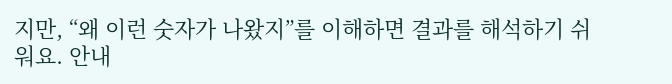지만, “왜 이런 숫자가 나왔지”를 이해하면 결과를 해석하기 쉬워요. 안내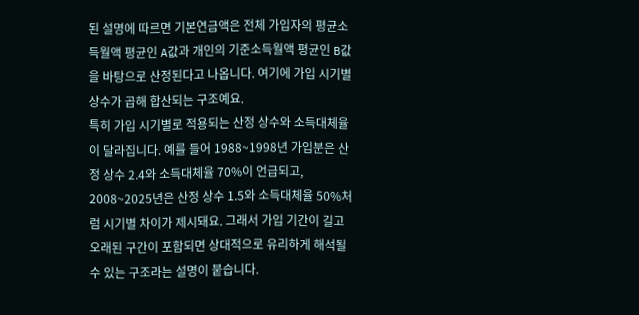된 설명에 따르면 기본연금액은 전체 가입자의 평균소득월액 평균인 A값과 개인의 기준소득월액 평균인 B값을 바탕으로 산정된다고 나옵니다. 여기에 가입 시기별 상수가 곱해 합산되는 구조예요.
특히 가입 시기별로 적용되는 산정 상수와 소득대체율이 달라집니다. 예를 들어 1988~1998년 가입분은 산정 상수 2.4와 소득대체율 70%이 언급되고, 2008~2025년은 산정 상수 1.5와 소득대체율 50%처럼 시기별 차이가 제시돼요. 그래서 가입 기간이 길고 오래된 구간이 포함되면 상대적으로 유리하게 해석될 수 있는 구조라는 설명이 붙습니다.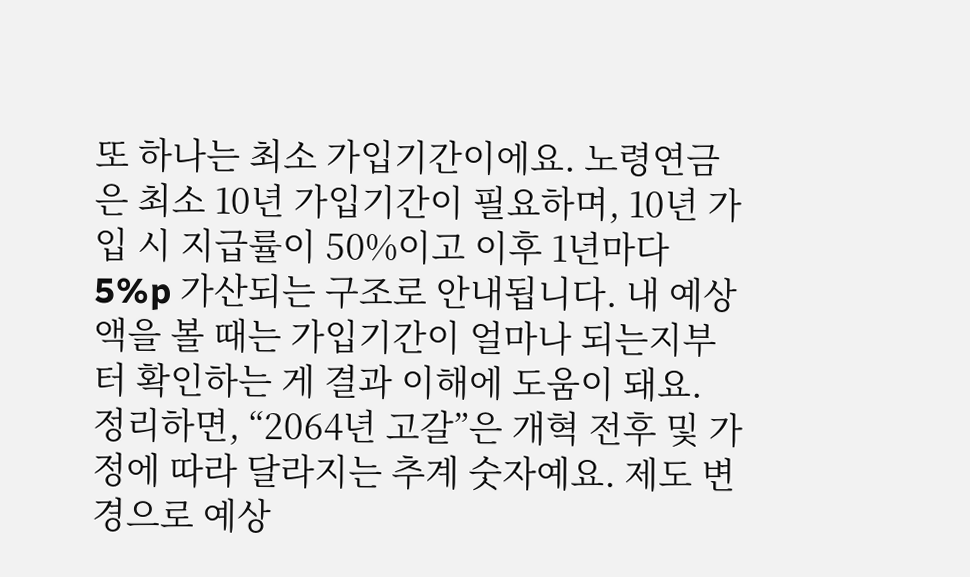또 하나는 최소 가입기간이에요. 노령연금은 최소 10년 가입기간이 필요하며, 10년 가입 시 지급률이 50%이고 이후 1년마다 5%p 가산되는 구조로 안내됩니다. 내 예상액을 볼 때는 가입기간이 얼마나 되는지부터 확인하는 게 결과 이해에 도움이 돼요.
정리하면, “2064년 고갈”은 개혁 전후 및 가정에 따라 달라지는 추계 숫자예요. 제도 변경으로 예상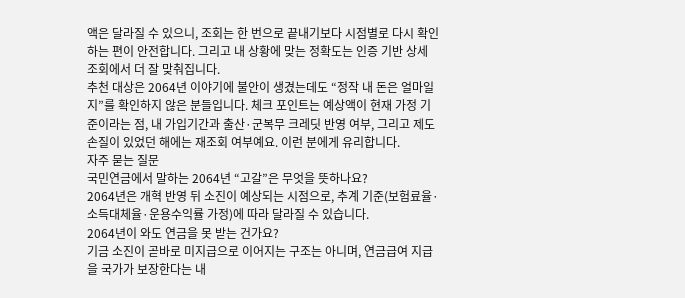액은 달라질 수 있으니, 조회는 한 번으로 끝내기보다 시점별로 다시 확인하는 편이 안전합니다. 그리고 내 상황에 맞는 정확도는 인증 기반 상세 조회에서 더 잘 맞춰집니다.
추천 대상은 2064년 이야기에 불안이 생겼는데도 “정작 내 돈은 얼마일지”를 확인하지 않은 분들입니다. 체크 포인트는 예상액이 현재 가정 기준이라는 점, 내 가입기간과 출산·군복무 크레딧 반영 여부, 그리고 제도 손질이 있었던 해에는 재조회 여부예요. 이런 분에게 유리합니다.
자주 묻는 질문
국민연금에서 말하는 2064년 “고갈”은 무엇을 뜻하나요?
2064년은 개혁 반영 뒤 소진이 예상되는 시점으로, 추계 기준(보험료율·소득대체율·운용수익률 가정)에 따라 달라질 수 있습니다.
2064년이 와도 연금을 못 받는 건가요?
기금 소진이 곧바로 미지급으로 이어지는 구조는 아니며, 연금급여 지급을 국가가 보장한다는 내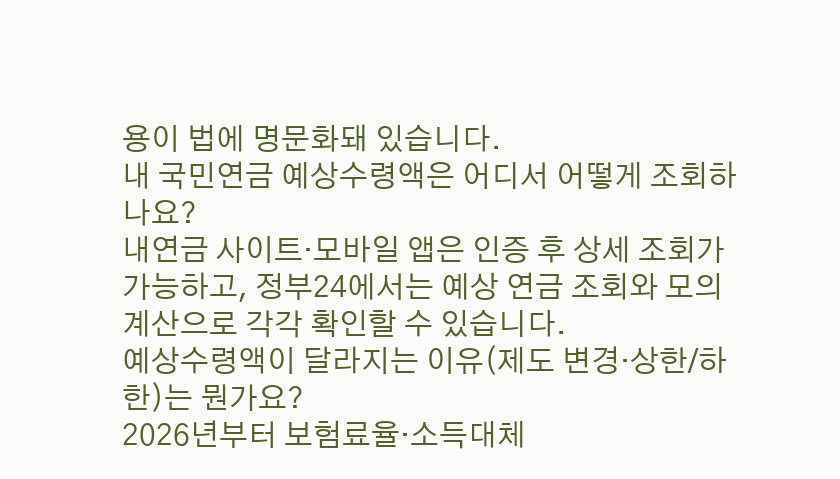용이 법에 명문화돼 있습니다.
내 국민연금 예상수령액은 어디서 어떻게 조회하나요?
내연금 사이트·모바일 앱은 인증 후 상세 조회가 가능하고, 정부24에서는 예상 연금 조회와 모의계산으로 각각 확인할 수 있습니다.
예상수령액이 달라지는 이유(제도 변경·상한/하한)는 뭔가요?
2026년부터 보험료율·소득대체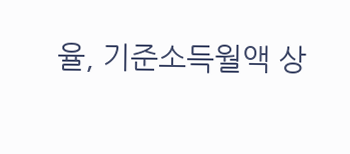율, 기준소득월액 상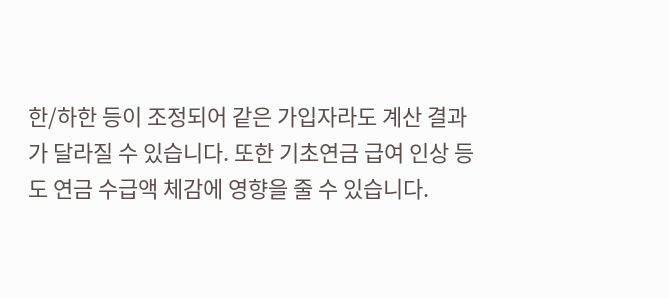한/하한 등이 조정되어 같은 가입자라도 계산 결과가 달라질 수 있습니다. 또한 기초연금 급여 인상 등도 연금 수급액 체감에 영향을 줄 수 있습니다.